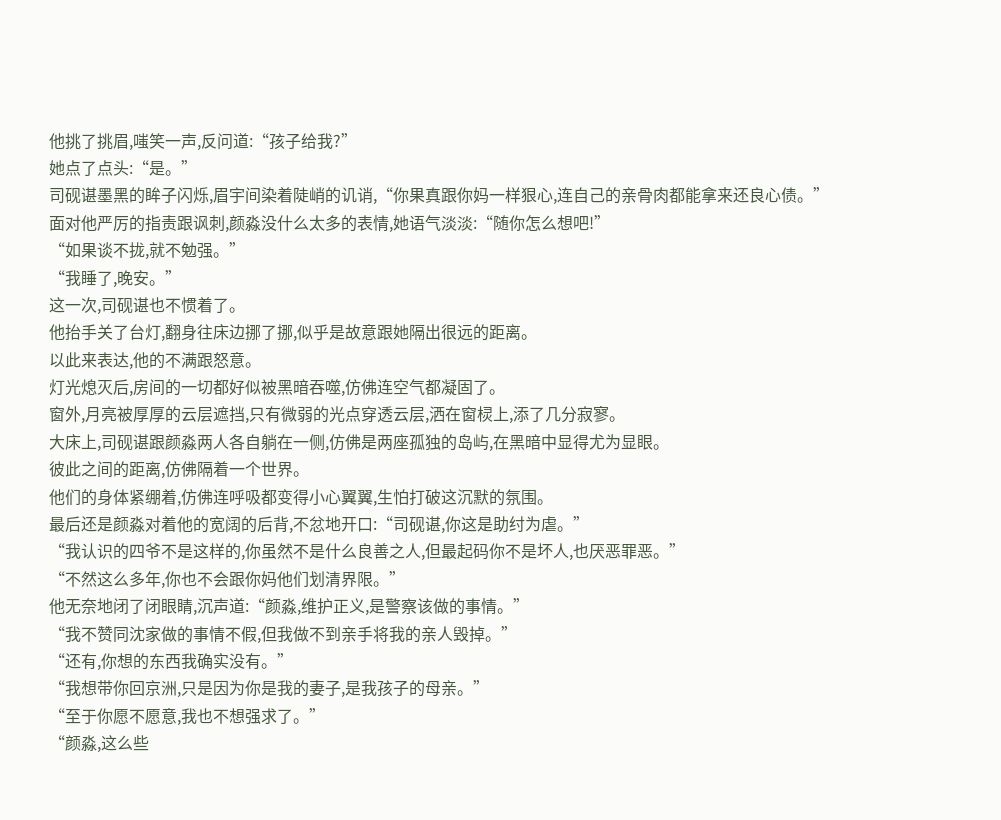他挑了挑眉,嗤笑一声,反问道:“孩子给我?”
她点了点头:“是。”
司砚谌墨黑的眸子闪烁,眉宇间染着陡峭的讥诮,“你果真跟你妈一样狠心,连自己的亲骨肉都能拿来还良心债。”
面对他严厉的指责跟讽刺,颜淼没什么太多的表情,她语气淡淡:“随你怎么想吧!”
“如果谈不拢,就不勉强。”
“我睡了,晚安。”
这一次,司砚谌也不惯着了。
他抬手关了台灯,翻身往床边挪了挪,似乎是故意跟她隔出很远的距离。
以此来表达,他的不满跟怒意。
灯光熄灭后,房间的一切都好似被黑暗吞噬,仿佛连空气都凝固了。
窗外,月亮被厚厚的云层遮挡,只有微弱的光点穿透云层,洒在窗棂上,添了几分寂寥。
大床上,司砚谌跟颜淼两人各自躺在一侧,仿佛是两座孤独的岛屿,在黑暗中显得尤为显眼。
彼此之间的距离,仿佛隔着一个世界。
他们的身体紧绷着,仿佛连呼吸都变得小心翼翼,生怕打破这沉默的氛围。
最后还是颜淼对着他的宽阔的后背,不忿地开口:“司砚谌,你这是助纣为虐。”
“我认识的四爷不是这样的,你虽然不是什么良善之人,但最起码你不是坏人,也厌恶罪恶。”
“不然这么多年,你也不会跟你妈他们划清界限。”
他无奈地闭了闭眼睛,沉声道:“颜淼,维护正义,是警察该做的事情。”
“我不赞同沈家做的事情不假,但我做不到亲手将我的亲人毁掉。”
“还有,你想的东西我确实没有。”
“我想带你回京洲,只是因为你是我的妻子,是我孩子的母亲。”
“至于你愿不愿意,我也不想强求了。”
“颜淼,这么些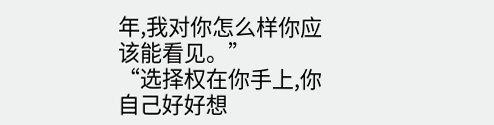年,我对你怎么样你应该能看见。”
“选择权在你手上,你自己好好想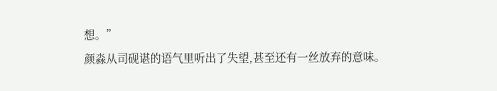想。”
颜淼从司砚谌的语气里听出了失望,甚至还有一丝放弃的意味。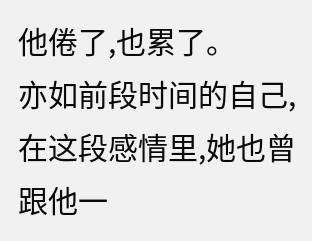他倦了,也累了。
亦如前段时间的自己,在这段感情里,她也曾跟他一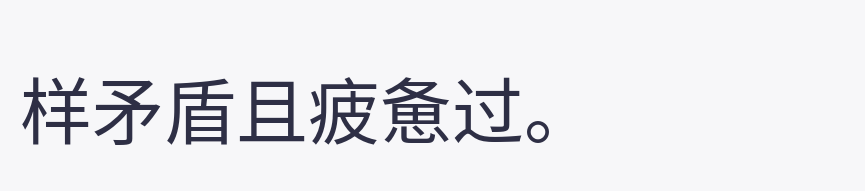样矛盾且疲惫过。